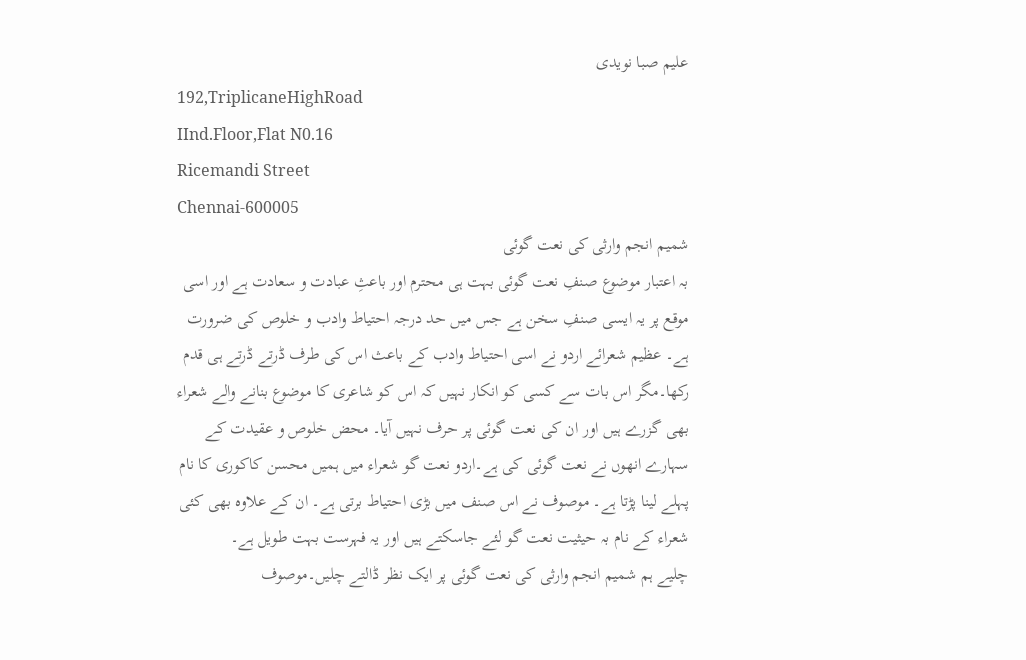علیم صبا نویدی
192,TriplicaneHighRoad
IInd.Floor,Flat N0.16
Ricemandi Street
Chennai-600005
شمیم انجم وارثی کی نعت گوئی
بہ اعتبار موضوع صنفِ نعت گوئی بہت ہی محترم اور باعثِ عبادت و سعادت ہے اور اسی موقع پر یہ ایسی صنفِ سخن ہے جس میں حد درجہ احتیاط وادب و خلوص کی ضرورت ہے۔ عظیم شعرائے اردو نے اسی احتیاط وادب کے باعث اس کی طرف ڈرتے ڈرتے ہی قدم رکھا۔مگر اس بات سے کسی کو انکار نہیں کہ اس کو شاعری کا موضوع بنانے والے شعراء بھی گزرے ہیں اور ان کی نعت گوئی پر حرف نہیں آیا۔ محض خلوص و عقیدت کے سہارے انھوں نے نعت گوئی کی ہے۔اردو نعت گو شعراء میں ہمیں محسن کاکوری کا نام پہلے لینا پڑتا ہے۔ موصوف نے اس صنف میں بڑی احتیاط برتی ہے۔ ان کے علاوہ بھی کئی شعراء کے نام بہ حیثیت نعت گو لئے جاسکتے ہیں اور یہ فہرست بہت طویل ہے۔
چلیے ہم شمیم انجم وارثی کی نعت گوئی پر ایک نظر ڈالتے چلیں۔موصوف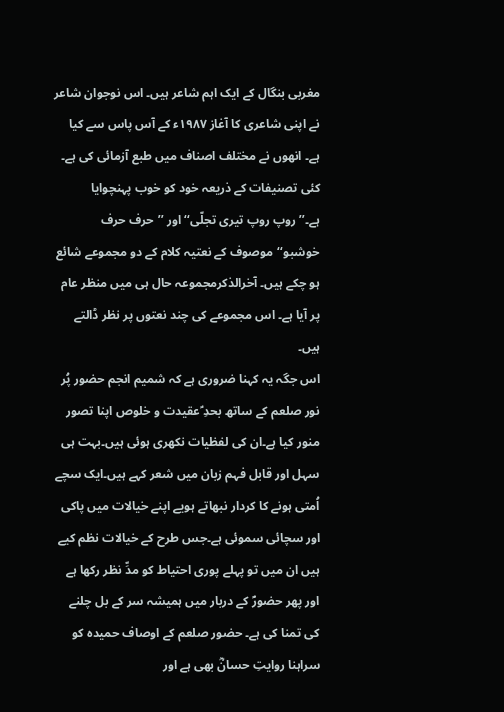مغربی بنگال کے ایک اہم شاعر ہیں۔ اس نوجوان شاعر نے اپنی شاعری کا آغاز ۱۹۸۷ء کے آس پاس سے کیا ہے۔ انھوں نے مختلف اصناف میں طبع آزمائی کی ہے۔ کئی تصنیفات کے ذریعہ خود کو خوب پہنچوایا ہے۔’’روپ روپ تیری تجلّی‘‘ اور ’’حرف حرف خوشبو‘‘موصوف کے نعتیہ کلام کے دو مجموعے شائع ہو چکے ہیں۔ آخرالذکرمجموعہ حال ہی میں منظر عام پر آیا ہے۔ اس مجموعے کی چند نعتوں پر نظر ڈالتے ہیں۔
اس جگہ یہ کہنا ضروری ہے کہ شمیم انجم حضور پُر نور صلعم کے ساتھ بحدِ ؑعقیدت و خلوص اپنا تصور منور کیا ہے۔ان کی لفظیات نکھری ہوئی ہیں۔بہت ہی سہل اور قابل فہم زبان میں شعر کہے ہیں۔ایک سچے اُمتی ہونے کا کردار نبھاتے ہویے اپنے خیالات میں پاکی اور سچائی سموئی ہے۔جس طرح کے خیالات نظم کیے ہیں ان میں تو پہلے پوری احتیاط کو مدِّ نظر رکھا ہے اور پھر حضورؐ کے دربار میں ہمیشہ سر کے بل چلنے کی تمنا کی ہے۔ حضور صلعم کے اوصاف حمیدہ کو سراہنا روایتِ حسانؓ بھی ہے اور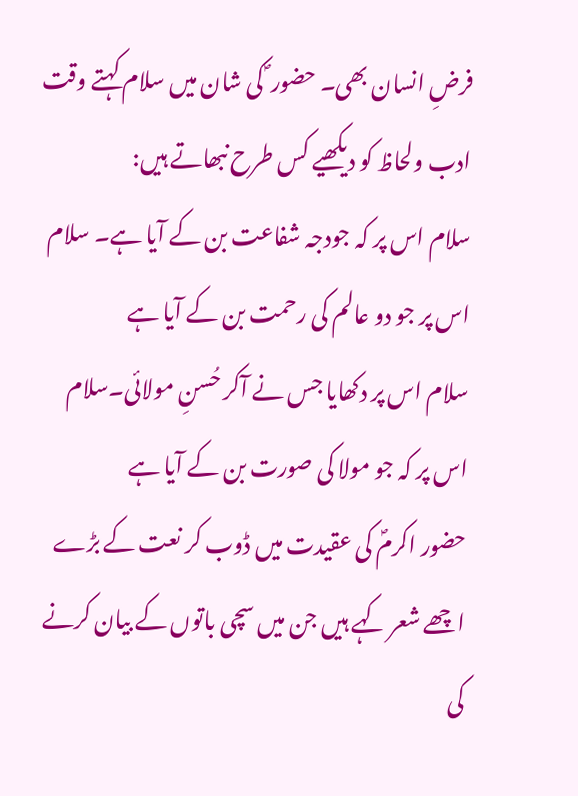فرضِ انسان بھی۔ حضور ؐ کی شان میں سلام کہتے وقت ادب ولحاظ کو دیکھیے کس طرح نبھاتے ہیں:
سلام اس پر کہ جودجہ شفاعت بن کے آیا ہے۔ سلام اس پر جو دو عالم کی رحمت بن کے آیا ہے
سلام اس پر دکھایا جس نے آکر حُسنِ مولائی۔سلام اس پر کہ جو مولا کی صورت بن کے آیا ہے
حضور اکرمؐ کی عقیدت میں ڈوب کر نعت کے بڑے اچھے شعر کہے ہیں جن میں سچی باتوں کے بیان کرنے کی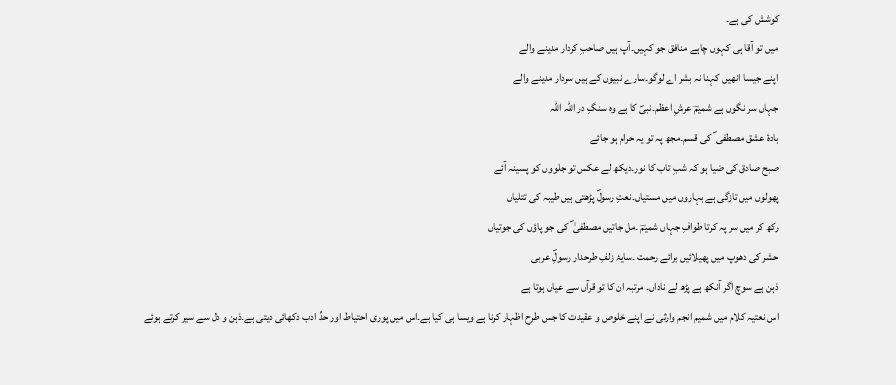کوشش کی ہے۔
میں تو آقا ہی کہوں چاہے منافق جو کہیں۔آپ ہیں صاحبِ کردار مدینے والے
اپنے جیسا انھیں کہنا نہ بشر اے لوگو۔سارے نبیوں کے ہیں سردار مدینے والے
جہاں سر نگوں ہے شمیمؔ عرشِ اعظم۔نبیؐ کا ہے وہ سنگِ در اللہ اللہ
بادۂ عشق مصطفی ؐ کی قسم۔مجھ پہ تو یہ حرام ہو جائے
صبح صادق کی ضیا ہو کہ شبِ تاب کا نور۔دیکھ لے عکس تو جلووں کو پسینہ آئے
پھولوں میں تازگی ہے بہاروں میں مستیاں۔نعتِ رسولؐ پڑھتی ہیں طیبہ کی تتلیاں
رکھ کر میں سر پہ کرتا طوافِ جہاں شمیمؔ ۔مل جاتیں مصطفیٰ ؐ کی جو پاؤں کی جوتیاں
حشر کی دھوپ میں پھیلائیں برائے رحمت ۔سایۂ زلفِ طرحدار رسولِؐ عربی
ذہن ہے سوچ اگر آنکھ ہے پڑھ لے ناداں۔ مرتبہ ان کا تو قرآں سے عیاں ہوتا ہے
اس نعتیہ کلام میں شمیم انجم وارثی نے اپنے خلوص و عقیدت کا جس طرح اظہار کرنا ہے ویسا ہی کیا ہے۔اس میں پوری احتیاط اور حدِّ ادب دکھائی دیتی ہے۔ذہن و دل سے سیر کرتے ہوئے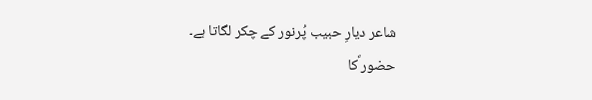شاعر دیارِ حبیب پُرنور کے چکر لگاتا ہے۔
حضور ؐکا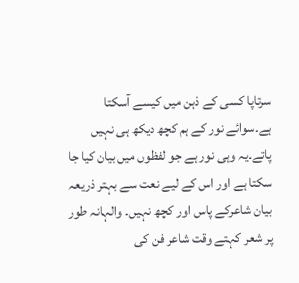سرتاپا کسی کے ذہن میں کیسے آسکتا ہے۔سوائے نور کے ہم کچھ دیکھ ہی نہیں پاتے۔یہ وہی نور ہے جو لفظوں میں بیان کیا جا سکتا ہے اور اس کے لیے نعت سے بہتر ذریعہ بیان شاعرکے پاس اور کچھ نہیں۔ والہانہ طور پر شعر کہتے وقت شاعر فن کی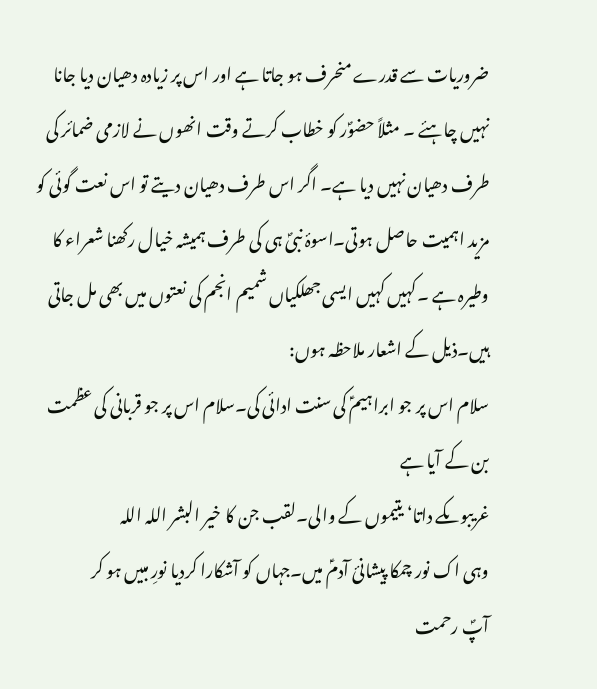ضروریات سے قدرے منحرف ہو جاتا ہے اور اس پر زیادہ دھیان دیا جانا نہیں چاہئے ۔ مثلاً حضوؐر کو خطاب کرتے وقت انھوں نے لازمی ضمائر کی طرف دھیان نہیں دیا ہے۔ اگر اس طرف دھیان دیتے تو اس نعت گوئی کو مزید اہمیت حاصل ہوتی۔اسوۂ نبیؐ ہی کی طرف ہمیشہ خیال رکھنا شعراء کا وطیرہ ہے ۔کہیں کہیں ایسی جھلکیاں شمیم انجم کی نعتوں میں بھی مل جاتی ہیں۔ذیل کے اشعار ملاحظہ ہوں:
سلام اس پر جو ابراہیمؑ کی سنت ادائی کی۔سلام اس پر جو قربانی کی عظمت بن کے آیا ہے
غریبوںکے داتا‘ یتیموں کے والی۔لقب جن کا خیر البشر اللہ اللہ
وہی اک نور چمکا پیشانیٔ آدمؑ میں۔جہاں کو آشکارا کردیا نورِ مبیں ہو کر
آپؐ رحمت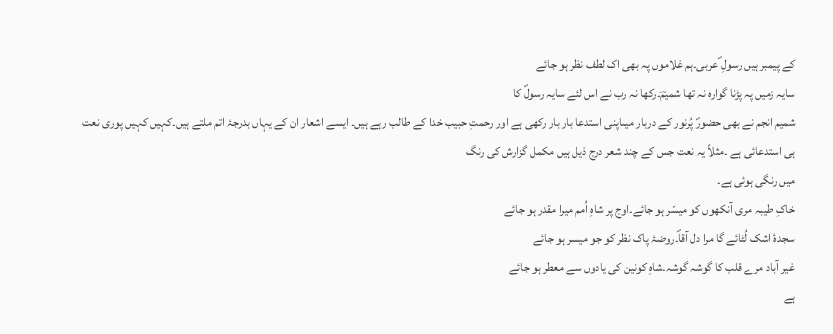کے پیمبر ہیں رسولِ ؐعربی۔ہم غلاموں پہ بھی اک لطف نظر ہو جائے
سایہ زمیں پہ پڑنا گوارہ نہ تھا شمیمؔ۔رکھا نہ رب نے اس لئے سایہ رسولؐ کا
شمیم انجم نے بھی حضورؐ پُرنور کے دربار میںاپنی استدعا بار بار رکھی ہے اور رحمتِ حبیب خدا کے طالب رہے ہیں۔ ایسے اشعار ان کے یہاں بدرجۂ اتم ملتے ہیں۔کہیں کہیں پوری نعت ہی استدعائی ہے ۔مثلاً یہ نعت جس کے چند شعر درج ذیل ہیں مکمل گزارش کی رنگ
میں رنگی ہوئی ہے۔
خاکِ طیبہ مری آنکھوں کو میسّر ہو جائے۔اوج پر شاہِ اُمم میرا مقدر ہو جائے
سجدۂ اشک لُٹائے گا مرا دل آقاؐ۔روضۂ پاک نظر کو جو میسر ہو جائے
غیر آباد مرے قلب کا گوشہ گوشہ۔شاہِ کونین کی یادوں سے معطر ہو جائے
ہے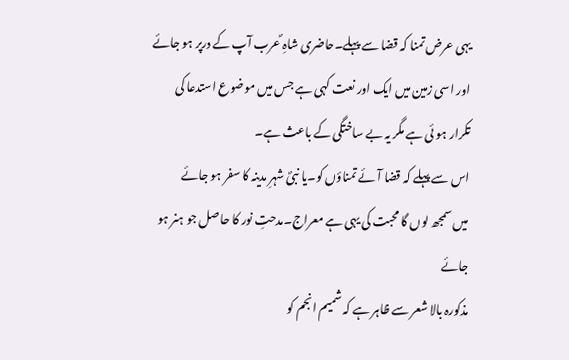یہی عرض تمنا کہ قضا سے پہلے۔حاضری شاہِ ؐعرب آپ کے درپر ہو جائے
اور اسی زمین میں ایک اور نعت کہی ہے جس میں موضوع استدعا کی تکرار ہو ئی ہے مگر یہ بے ساختگی کے باعث ہے۔
اس سے پہلے کہ قضا آ ئے تمناؤں کو۔یا نبیؐ شہرِ مدینہ کا سفر ہو جائے
میں سمجھ لوں گا محبت کی یہی ہے معراج۔مدحتِ نور کا حاصل جو ہنر ہو جائے
مذکورہ بالا شعر سے ظاہر ہے کہ شمیم انجم کو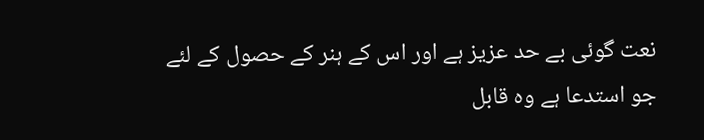نعت گوئی بے حد عزیز ہے اور اس کے ہنر کے حصول کے لئے جو استدعا ہے وہ قابل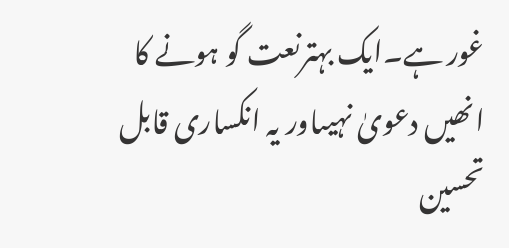غور ہے۔ایک بہترنعت گو ہونے کا انھیں دعویٰ نہیںاور یہ انکساری قابل تحسین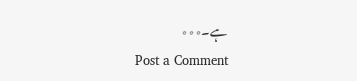ہے۔٭٭٭
Post a Comment